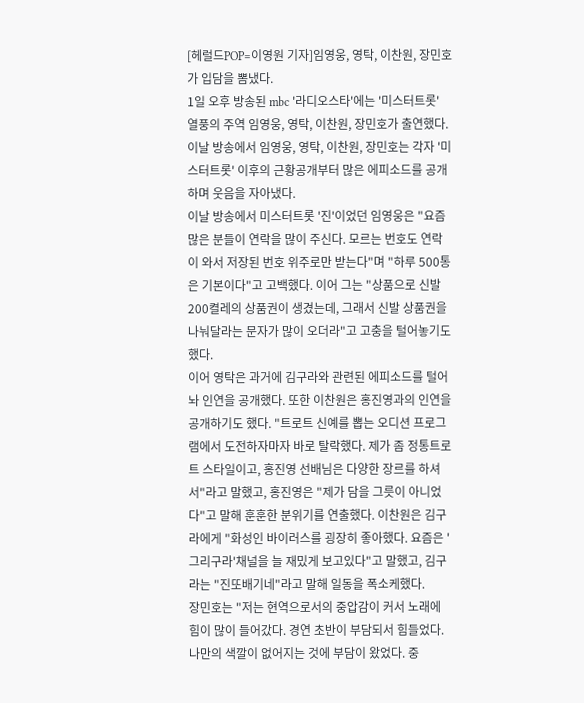[헤럴드POP=이영원 기자]임영웅, 영탁, 이찬원, 장민호가 입담을 뽐냈다.
1일 오후 방송된 mbc '라디오스타'에는 '미스터트롯' 열풍의 주역 임영웅, 영탁, 이찬원, 장민호가 출연했다.
이날 방송에서 임영웅, 영탁, 이찬원, 장민호는 각자 '미스터트롯' 이후의 근황공개부터 많은 에피소드를 공개하며 웃음을 자아냈다.
이날 방송에서 미스터트롯 '진'이었던 임영웅은 "요즘 많은 분들이 연락을 많이 주신다. 모르는 번호도 연락이 와서 저장된 번호 위주로만 받는다"며 "하루 500통은 기본이다"고 고백했다. 이어 그는 "상품으로 신발 200켤레의 상품권이 생겼는데, 그래서 신발 상품권을 나눠달라는 문자가 많이 오더라"고 고충을 털어놓기도 했다.
이어 영탁은 과거에 김구라와 관련된 에피소드를 털어놔 인연을 공개했다. 또한 이찬원은 홍진영과의 인연을 공개하기도 했다. "트로트 신예를 뽑는 오디션 프로그램에서 도전하자마자 바로 탈락했다. 제가 좀 정통트로트 스타일이고, 홍진영 선배님은 다양한 장르를 하셔서"라고 말했고, 홍진영은 "제가 담을 그릇이 아니었다"고 말해 훈훈한 분위기를 연출했다. 이찬원은 김구라에게 "화성인 바이러스를 굉장히 좋아했다. 요즘은 '그리구라'채널을 늘 재밌게 보고있다"고 말했고, 김구라는 "진또배기네"라고 말해 일동을 폭소케했다.
장민호는 "저는 현역으로서의 중압감이 커서 노래에 힘이 많이 들어갔다. 경연 초반이 부담되서 힘들었다. 나만의 색깔이 없어지는 것에 부담이 왔었다. 중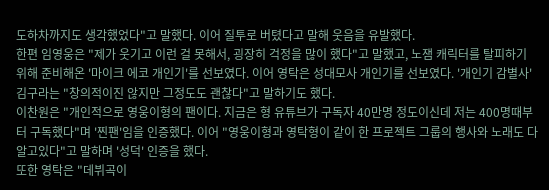도하차까지도 생각했었다"고 말했다. 이어 질투로 버텼다고 말해 웃음을 유발했다.
한편 임영웅은 "제가 웃기고 이런 걸 못해서, 굉장히 걱정을 많이 했다"고 말했고, 노잼 캐릭터를 탈피하기 위해 준비해온 '마이크 에코 개인기'를 선보였다. 이어 영탁은 성대모사 개인기를 선보였다. '개인기 감별사' 김구라는 "창의적이진 않지만 그정도도 괜찮다"고 말하기도 했다.
이찬원은 "개인적으로 영웅이형의 팬이다. 지금은 형 유튜브가 구독자 40만명 정도이신데 저는 400명때부터 구독했다"며 '찐팬'임을 인증했다. 이어 "영웅이형과 영탁형이 같이 한 프로젝트 그룹의 행사와 노래도 다 알고있다"고 말하며 '성덕' 인증을 했다.
또한 영탁은 "데뷔곡이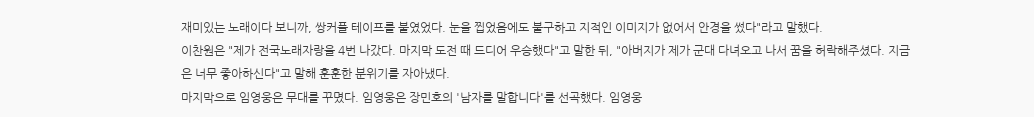재미있는 노래이다 보니까, 쌍커플 테이프를 붙였었다. 눈을 찝었음에도 불구하고 지적인 이미지가 없어서 안경을 썼다"라고 말했다.
이찬원은 "제가 전국노래자랑을 4번 나갔다. 마지막 도전 때 드디어 우승했다"고 말한 뒤, "아버지가 제가 군대 다녀오고 나서 꿈을 허락해주셨다. 지금은 너무 좋아하신다"고 말해 훈훈한 분위기를 자아냈다.
마지막으로 임영웅은 무대를 꾸몄다. 임영웅은 장민호의 '남자를 말합니다'를 선곡했다. 임영웅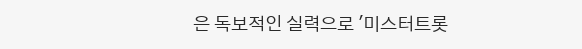은 독보적인 실력으로 '미스터트롯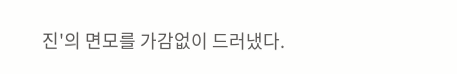진'의 면모를 가감없이 드러냈다.